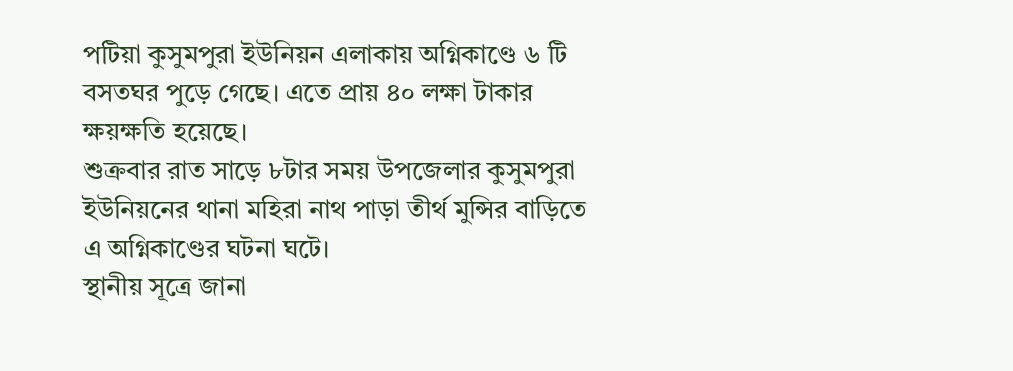পটিয়া কুসুমপুরা ইউনিয়ন এলাকায় অগ্নিকাণ্ডে ৬ টি বসতঘর পুড়ে গেছে। এতে প্রায় ৪০ লক্ষা টাকার ক্ষয়ক্ষতি হয়েছে।
শুক্রবার রাত সাড়ে ৮টার সময় উপজেলার কুসুমপুরা ইউনিয়নের থানা মহিরা নাথ পাড়া তীর্থ মুন্সির বাড়িতে এ অগ্নিকাণ্ডের ঘটনা ঘটে।
স্থানীয় সূত্রে জানা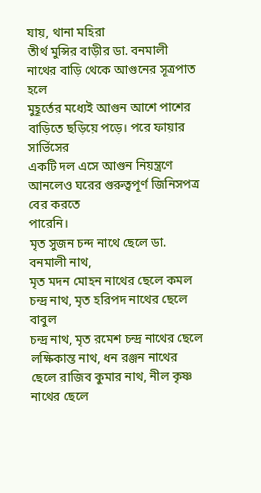যায়, থানা মহিরা
তীর্থ মুন্সির বাড়ীর ডা. বনমালী নাথের বাড়ি থেকে আগুনের সূত্রপাত হলে
মুহূর্তের মধ্যেই আগুন আশে পাশের বাড়িতে ছড়িয়ে পড়ে। পরে ফায়ার সার্ভিসের
একটি দল এসে আগুন নিয়ন্ত্রণে আনলেও ঘরের গুরুত্বপূর্ণ জিনিসপত্র বের করতে
পারেনি।
মৃত সুজন চন্দ নাথে ছেলে ডা. বনমালী নাথ,
মৃত মদন মোহন নাথের ছেলে কমল চন্দ্র নাথ, মৃত হরিপদ নাথের ছেলে বাবুল
চন্দ্র নাথ, মৃত রমেশ চন্দ্র নাথের ছেলে লক্ষিকান্ত নাথ, ধন রঞ্জন নাথের
ছেলে রাজিব কুমার নাথ, নীল কৃষ্ণ নাথের ছেলে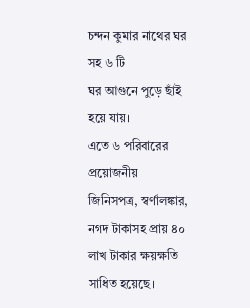চন্দন কুমার নাথের ঘর সহ ৬ টি
ঘর আগুনে পুড়ে ছাঁই হয়ে যায়।
এতে ৬ পরিবারের প্রয়োজনীয় জিনিসপত্র, স্বর্ণালঙ্কার, নগদ টাকাসহ প্রায় ৪০ লাখ টাকার ক্ষয়ক্ষতি সাধিত হয়েছে।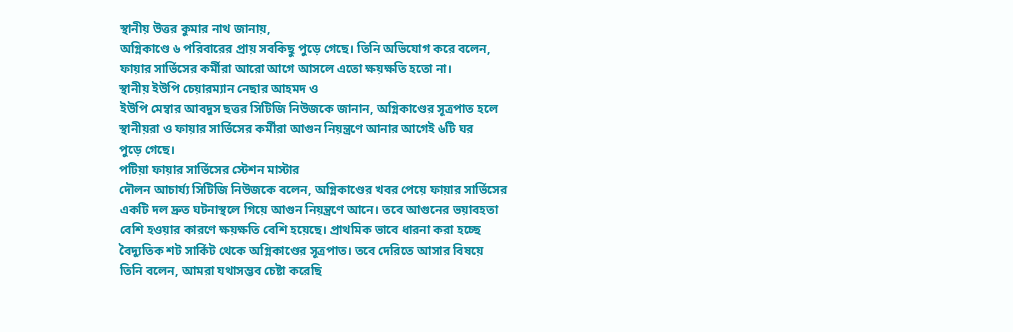স্থানীয় উত্তর কুমার নাথ জানায়,
অগ্নিকাণ্ডে ৬ পরিবারের প্রায় সবকিছু পুড়ে গেছে। তিনি অভিযোগ করে বলেন,
ফায়ার সার্ভিসের কর্মীরা আরো আগে আসলে এতো ক্ষয়ক্ষতি হতো না।
স্থানীয় ইউপি চেয়ারম্যান নেছার আহমদ ও
ইউপি মেম্বার আবদুস ছত্তর সিটিজি নিউজকে জানান, অগ্নিকাণ্ডের সূত্রপাত হলে
স্থানীয়রা ও ফায়ার সার্ভিসের কর্মীরা আগুন নিয়ন্ত্রণে আনার আগেই ৬টি ঘর
পুড়ে গেছে।
পটিয়া ফায়ার সার্ভিসের স্টেশন মাস্টার
দৌলন আচার্য্য সিটিজি নিউজকে বলেন, অগ্নিকাণ্ডের খবর পেয়ে ফায়ার সার্ভিসের
একটি দল দ্রুত ঘটনাস্থলে গিয়ে আগুন নিয়ন্ত্রণে আনে। তবে আগুনের ভয়াবহতা
বেশি হওয়ার কারণে ক্ষয়ক্ষতি বেশি হয়েছে। প্রাথমিক ভাবে ধারনা করা হচ্ছে
বৈদ্যুতিক শট সার্কিট থেকে অগ্নিকাণ্ডের সূত্রপাত। তবে দেরিতে আসার বিষয়ে
তিনি বলেন, আমরা যথাসম্ভব চেষ্টা করেছি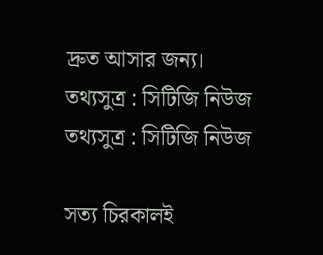দ্রুত আসার জন্য।
তথ্যসুত্র : সিটিজি নিউজ
তথ্যসুত্র : সিটিজি নিউজ

সত্য চিরকালই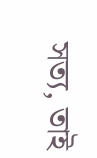সত্য, তাই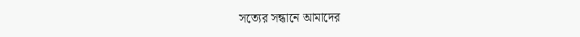সত্যের সন্ধানে আমাদের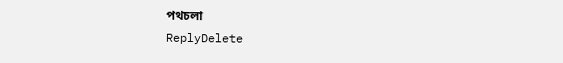পথচলা
ReplyDelete